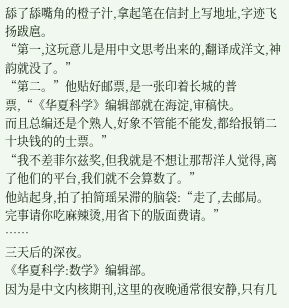舔了舔嘴角的橙子汁,拿起笔在信封上写地址,字迹飞扬跋扈。
“第一,这玩意儿是用中文思考出来的,翻译成洋文,神韵就没了。”
“第二。”他贴好邮票,是一张印着长城的普票,“《华夏科学》编辑部就在海淀,审稿快。
而且总编还是个熟人,好象不管能不能发,都给报销二十块钱的的士票。”
“我不差菲尔兹奖,但我就是不想让那帮洋人觉得,离了他们的平台,我们就不会算数了。”
他站起身,拍了拍简瑶呆滞的脑袋:“走了,去邮局。
完事请你吃麻辣烫,用省下的版面费请。”
……
三天后的深夜。
《华夏科学:数学》编辑部。
因为是中文内核期刊,这里的夜晚通常很安静,只有几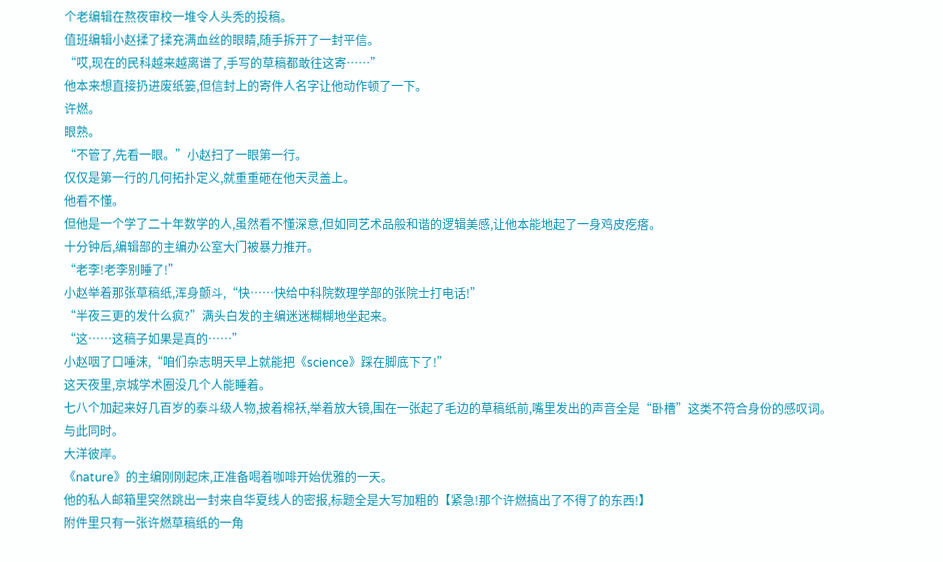个老编辑在熬夜审校一堆令人头秃的投稿。
值班编辑小赵揉了揉充满血丝的眼睛,随手拆开了一封平信。
“哎,现在的民科越来越离谱了,手写的草稿都敢往这寄……”
他本来想直接扔进废纸篓,但信封上的寄件人名字让他动作顿了一下。
许燃。
眼熟。
“不管了,先看一眼。”小赵扫了一眼第一行。
仅仅是第一行的几何拓扑定义,就重重砸在他天灵盖上。
他看不懂。
但他是一个学了二十年数学的人,虽然看不懂深意,但如同艺术品般和谐的逻辑美感,让他本能地起了一身鸡皮疙瘩。
十分钟后,编辑部的主编办公室大门被暴力推开。
“老李!老李别睡了!”
小赵举着那张草稿纸,浑身颤斗,“快……快给中科院数理学部的张院士打电话!”
“半夜三更的发什么疯?”满头白发的主编迷迷糊糊地坐起来。
“这……这稿子如果是真的……”
小赵咽了口唾沫,“咱们杂志明天早上就能把《science》踩在脚底下了!”
这天夜里,京城学术圈没几个人能睡着。
七八个加起来好几百岁的泰斗级人物,披着棉袄,举着放大镜,围在一张起了毛边的草稿纸前,嘴里发出的声音全是“卧槽”这类不符合身份的感叹词。
与此同时。
大洋彼岸。
《nature》的主编刚刚起床,正准备喝着咖啡开始优雅的一天。
他的私人邮箱里突然跳出一封来自华夏线人的密报,标题全是大写加粗的【紧急!那个许燃搞出了不得了的东西!】
附件里只有一张许燃草稿纸的一角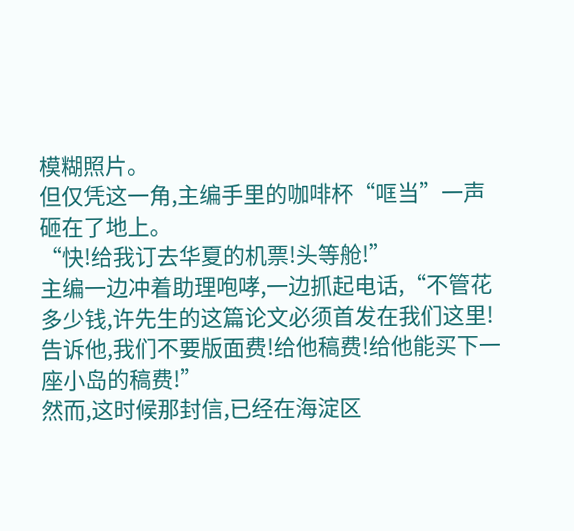模糊照片。
但仅凭这一角,主编手里的咖啡杯“哐当”一声砸在了地上。
“快!给我订去华夏的机票!头等舱!”
主编一边冲着助理咆哮,一边抓起电话,“不管花多少钱,许先生的这篇论文必须首发在我们这里!
告诉他,我们不要版面费!给他稿费!给他能买下一座小岛的稿费!”
然而,这时候那封信,已经在海淀区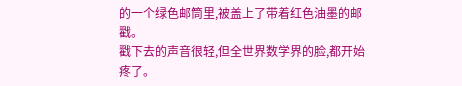的一个绿色邮筒里,被盖上了带着红色油墨的邮戳。
戳下去的声音很轻,但全世界数学界的脸,都开始疼了。